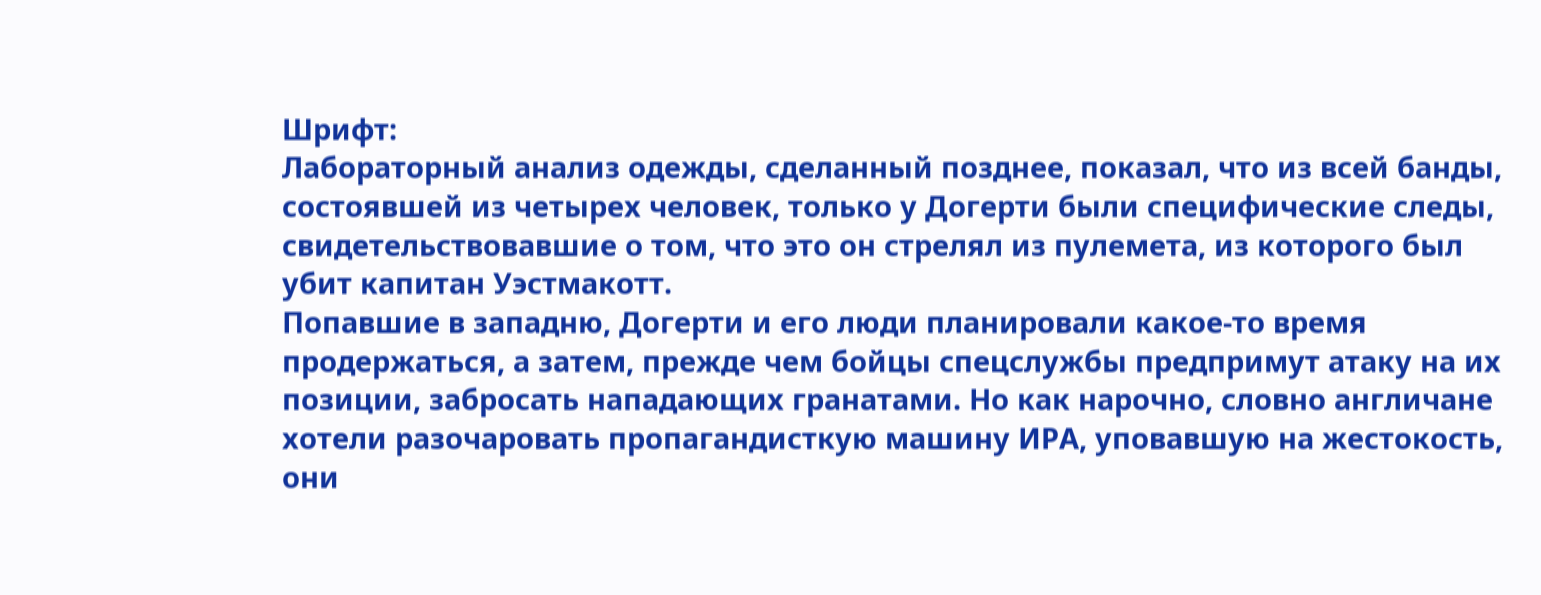Шрифт:
Лабораторный анализ одежды, сделанный позднее, показал, что из всей банды, состоявшей из четырех человек, только у Догерти были специфические следы, свидетельствовавшие о том, что это он стрелял из пулемета, из которого был убит капитан Уэстмакотт.
Попавшие в западню, Догерти и его люди планировали какое-то время продержаться, а затем, прежде чем бойцы спецслужбы предпримут атаку на их позиции, забросать нападающих гранатами. Но как нарочно, словно англичане хотели разочаровать пропагандисткую машину ИРА, уповавшую на жестокость, они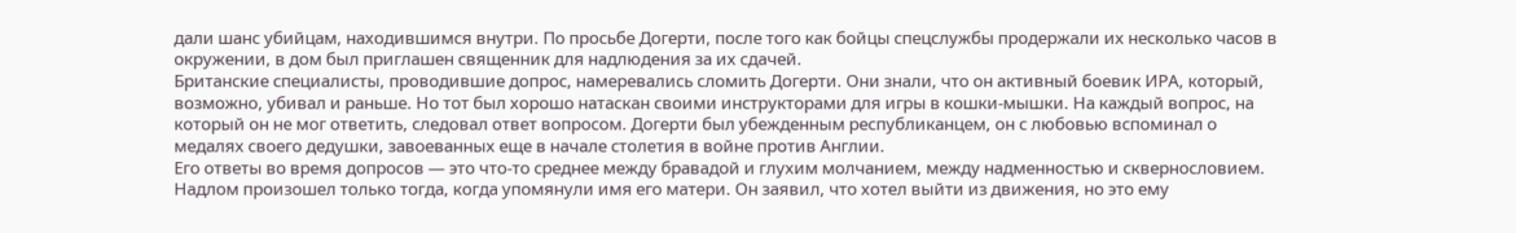дали шанс убийцам, находившимся внутри. По просьбе Догерти, после того как бойцы спецслужбы продержали их несколько часов в окружении, в дом был приглашен священник для надлюдения за их сдачей.
Британские специалисты, проводившие допрос, намеревались сломить Догерти. Они знали, что он активный боевик ИРА, который, возможно, убивал и раньше. Но тот был хорошо натаскан своими инструкторами для игры в кошки-мышки. На каждый вопрос, на который он не мог ответить, следовал ответ вопросом. Догерти был убежденным республиканцем, он с любовью вспоминал о медалях своего дедушки, завоеванных еще в начале столетия в войне против Англии.
Его ответы во время допросов — это что-то среднее между бравадой и глухим молчанием, между надменностью и сквернословием.
Надлом произошел только тогда, когда упомянули имя его матери. Он заявил, что хотел выйти из движения, но это ему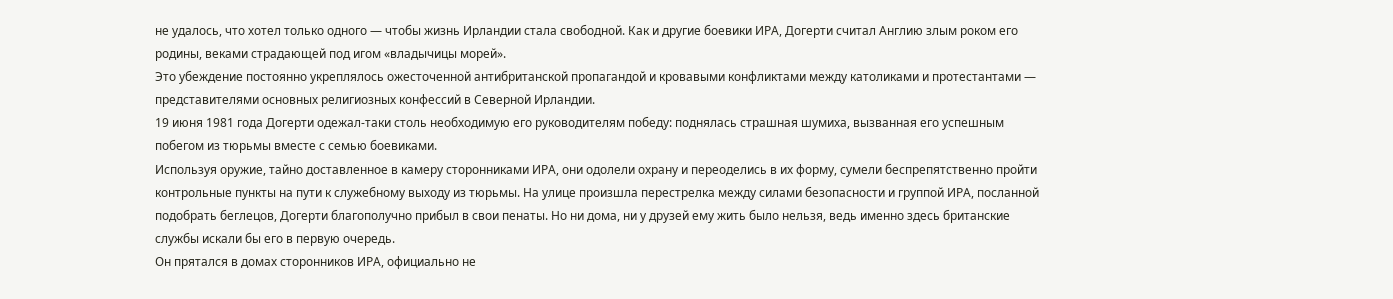не удалось, что хотел только одного — чтобы жизнь Ирландии стала свободной. Как и другие боевики ИРА, Догерти считал Англию злым роком его родины, веками страдающей под игом «владычицы морей».
Это убеждение постоянно укреплялось ожесточенной антибританской пропагандой и кровавыми конфликтами между католиками и протестантами — представителями основных религиозных конфессий в Северной Ирландии.
19 июня 1981 года Догерти одежал-таки столь необходимую его руководителям победу: поднялась страшная шумиха, вызванная его успешным побегом из тюрьмы вместе с семью боевиками.
Используя оружие, тайно доставленное в камеру сторонниками ИРА, они одолели охрану и переоделись в их форму, сумели беспрепятственно пройти контрольные пункты на пути к служебному выходу из тюрьмы. На улице произшла перестрелка между силами безопасности и группой ИРА, посланной подобрать беглецов, Догерти благополучно прибыл в свои пенаты. Но ни дома, ни у друзей ему жить было нельзя, ведь именно здесь британские службы искали бы его в первую очередь.
Он прятался в домах сторонников ИРА, официально не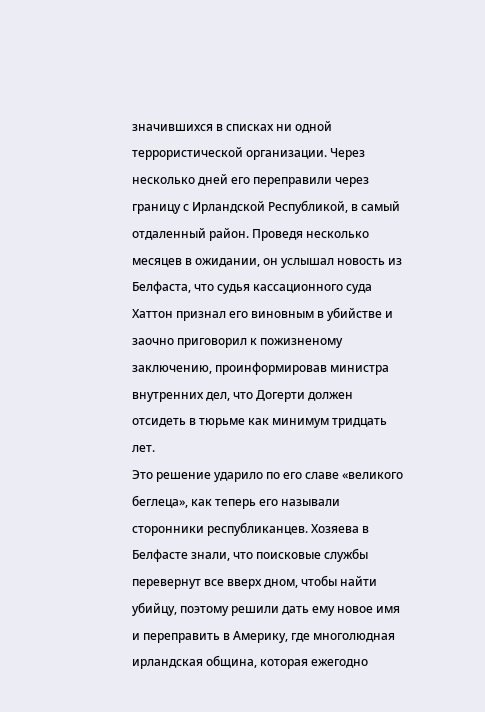значившихся в списках ни одной террористической организации. Через несколько дней его переправили через границу с Ирландской Республикой, в самый отдаленный район. Проведя несколько месяцев в ожидании, он услышал новость из Белфаста, что судья кассационного суда Хаттон признал его виновным в убийстве и заочно приговорил к пожизненому заключению, проинформировав министра внутренних дел, что Догерти должен отсидеть в тюрьме как минимум тридцать лет.
Это решение ударило по его славе «великого беглеца», как теперь его называли сторонники республиканцев. Хозяева в Белфасте знали, что поисковые службы перевернут все вверх дном, чтобы найти убийцу, поэтому решили дать ему новое имя и переправить в Америку, где многолюдная ирландская община, которая ежегодно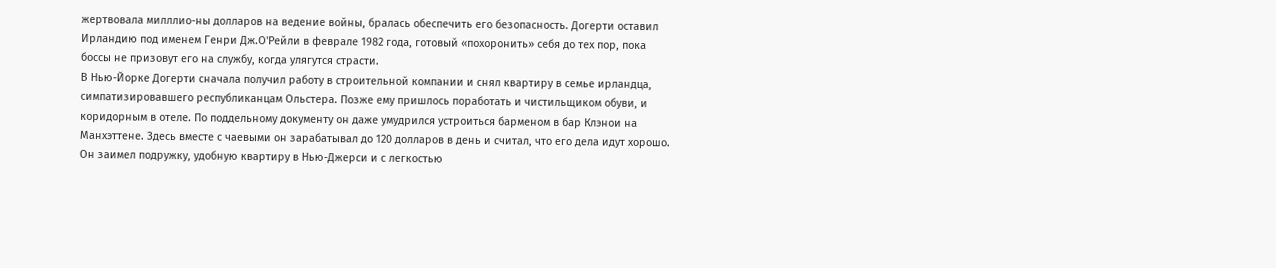жертвовала милллио-ны долларов на ведение войны, бралась обеспечить его безопасность. Догерти оставил Ирландию под именем Генри Дж.О'Рейли в феврале 1982 года, готовый «похоронить» себя до тех пор, пока боссы не призовут его на службу, когда улягутся страсти.
В Нью-Йорке Догерти сначала получил работу в строительной компании и снял квартиру в семье ирландца, симпатизировавшего республиканцам Ольстера. Позже ему пришлось поработать и чистильщиком обуви, и коридорным в отеле. По поддельному документу он даже умудрился устроиться барменом в бар Клэнои на Манхэттене. Здесь вместе с чаевыми он зарабатывал до 120 долларов в день и считал, что его дела идут хорошо. Он заимел подружку, удобную квартиру в Нью-Джерси и с легкостью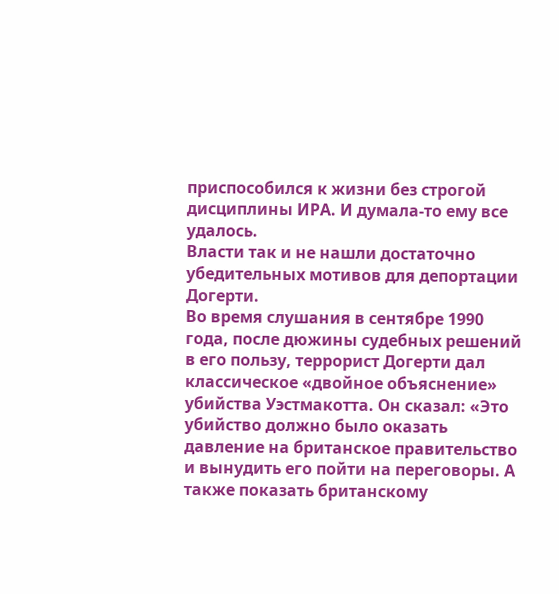приспособился к жизни без строгой дисциплины ИРА. И думала-то ему все удалось.
Власти так и не нашли достаточно убедительных мотивов для депортации Догерти.
Во время слушания в сентябре 1990 года, после дюжины судебных решений в его пользу, террорист Догерти дал классическое «двойное объяснение» убийства Уэстмакотта. Он сказал: «Это убийство должно было оказать давление на британское правительство и вынудить его пойти на переговоры. А также показать британскому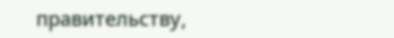правительству,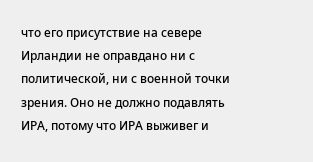что его присутствие на севере Ирландии не оправдано ни с политической, ни с военной точки зрения. Оно не должно подавлять ИРА, потому что ИРА выживег и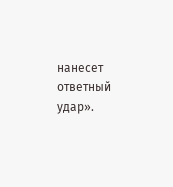нанесет ответный удар».